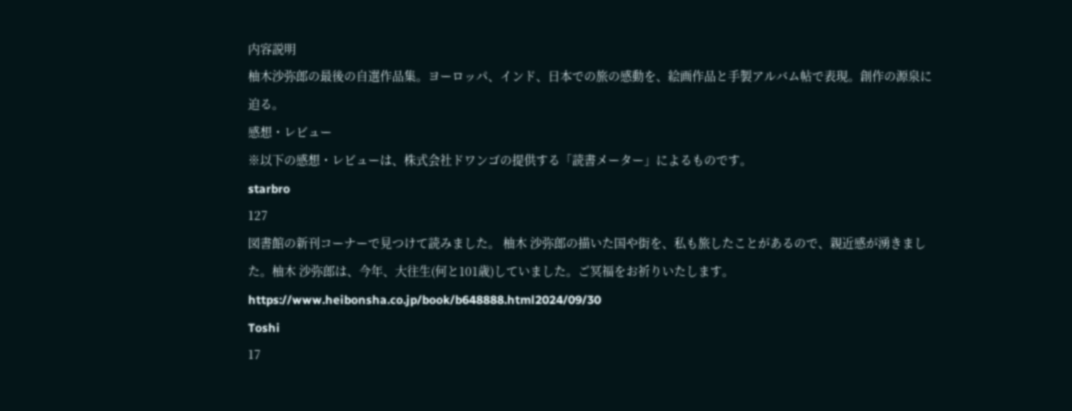内容説明
柚木沙弥郎の最後の自選作品集。ヨーロッパ、インド、日本での旅の感動を、絵画作品と手製アルバム帖で表現。創作の源泉に迫る。
感想・レビュー
※以下の感想・レビューは、株式会社ドワンゴの提供する「読書メーター」によるものです。
starbro
127
図書館の新刊コーナーで見つけて読みました。 柚木 沙弥郎の描いた国や街を、私も旅したことがあるので、親近感が湧きました。柚木 沙弥郎は、今年、大往生(何と101歳)していました。ご冥福をお祈りいたします。 https://www.heibonsha.co.jp/book/b648888.html2024/09/30
Toshi
17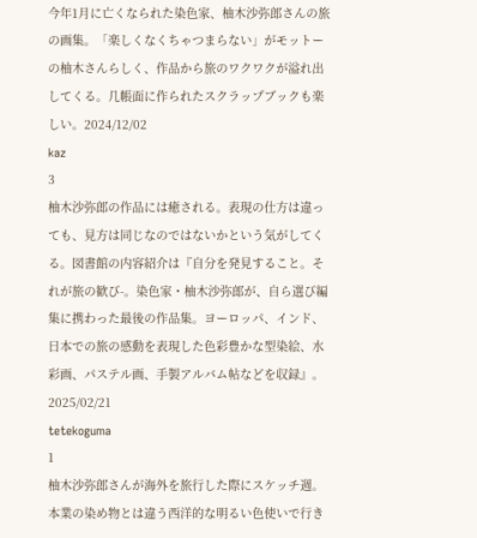今年1月に亡くなられた染色家、柚木沙弥郎さんの旅の画集。「楽しくなくちゃつまらない」がモットーの柚木さんらしく、作品から旅のワクワクが溢れ出してくる。几帳面に作られたスクラップブックも楽しい。2024/12/02
kaz
3
柚木沙弥郎の作品には癒される。表現の仕方は違っても、見方は同じなのではないかという気がしてくる。図書館の内容紹介は『自分を発見すること。それが旅の歓び-。染色家・柚木沙弥郎が、自ら選び編集に携わった最後の作品集。ヨーロッパ、インド、日本での旅の感動を表現した色彩豊かな型染絵、水彩画、パステル画、手製アルバム帖などを収録』。 2025/02/21
tetekoguma
1
柚木沙弥郎さんが海外を旅行した際にスケッチ週。本業の染め物とは違う西洋的な明るい色使いで行き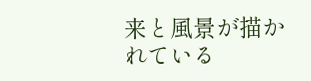来と風景が描かれている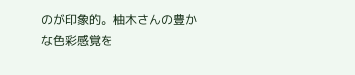のが印象的。柚木さんの豊かな色彩感覚を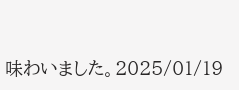味わいました。2025/01/19